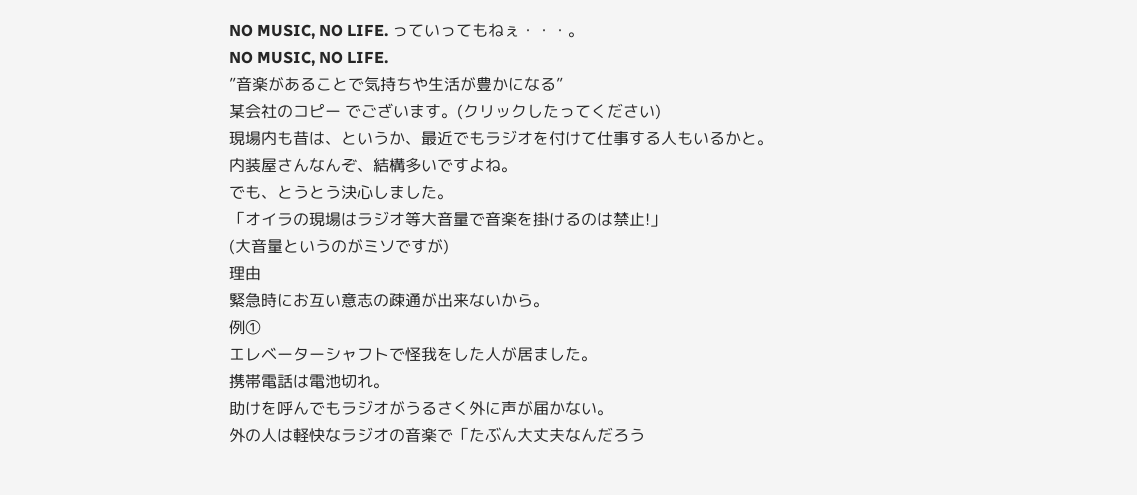NO MUSIC, NO LIFE. っていってもねぇ・・・。
NO MUSIC, NO LIFE.
”音楽があることで気持ちや生活が豊かになる”
某会社のコピー でございます。(クリックしたってください)
現場内も昔は、というか、最近でもラジオを付けて仕事する人もいるかと。
内装屋さんなんぞ、結構多いですよね。
でも、とうとう決心しました。
「オイラの現場はラジオ等大音量で音楽を掛けるのは禁止!」
(大音量というのがミソですが)
理由
緊急時にお互い意志の疎通が出来ないから。
例①
エレベーターシャフトで怪我をした人が居ました。
携帯電話は電池切れ。
助けを呼んでもラジオがうるさく外に声が届かない。
外の人は軽快なラジオの音楽で「たぶん大丈夫なんだろう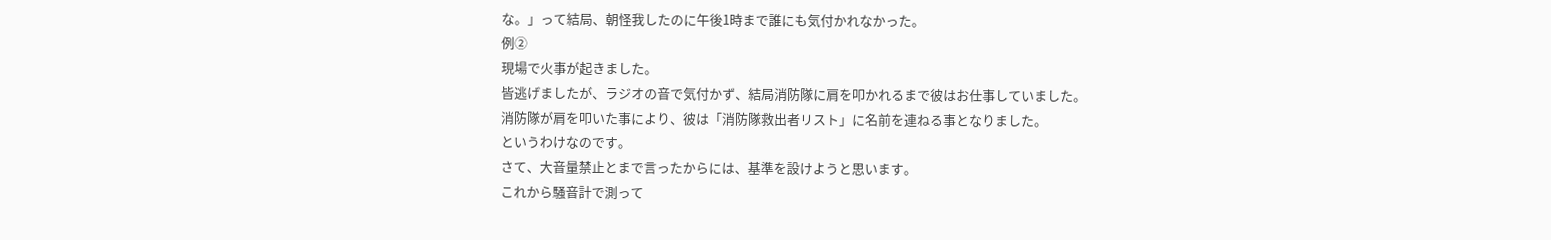な。」って結局、朝怪我したのに午後1時まで誰にも気付かれなかった。
例②
現場で火事が起きました。
皆逃げましたが、ラジオの音で気付かず、結局消防隊に肩を叩かれるまで彼はお仕事していました。
消防隊が肩を叩いた事により、彼は「消防隊救出者リスト」に名前を連ねる事となりました。
というわけなのです。
さて、大音量禁止とまで言ったからには、基準を設けようと思います。
これから騒音計で測って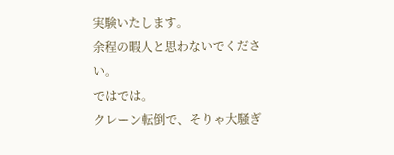実験いたします。
余程の暇人と思わないでください。
ではでは。
クレーン転倒で、そりゃ大騒ぎ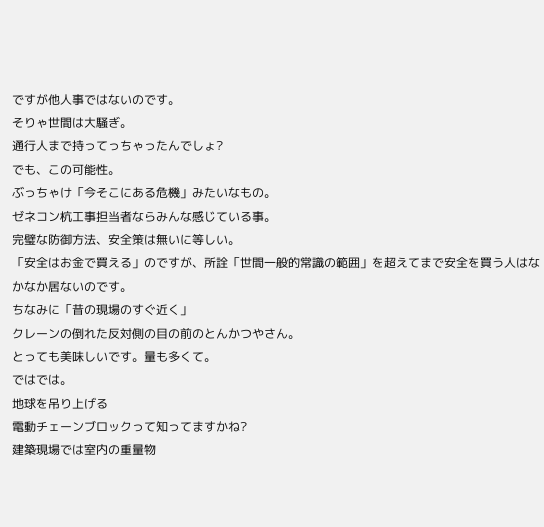ですが他人事ではないのです。
そりゃ世間は大騒ぎ。
通行人まで持ってっちゃったんでしょ?
でも、この可能性。
ぶっちゃけ「今そこにある危機」みたいなもの。
ゼネコン杭工事担当者ならみんな感じている事。
完璧な防御方法、安全策は無いに等しい。
「安全はお金で買える」のですが、所詮「世間一般的常識の範囲」を超えてまで安全を買う人はなかなか居ないのです。
ちなみに「昔の現場のすぐ近く」
クレーンの倒れた反対側の目の前のとんかつやさん。
とっても美味しいです。量も多くて。
ではでは。
地球を吊り上げる
電動チェーンブロックって知ってますかね?
建築現場では室内の重量物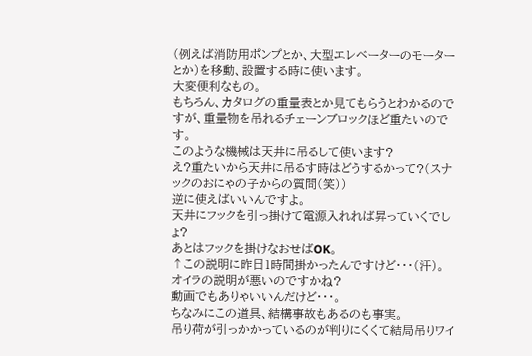(例えば消防用ポンプとか、大型エレベーターのモーターとか)を移動、設置する時に使います。
大変便利なもの。
もちろん、カタログの重量表とか見てもらうとわかるのですが、重量物を吊れるチェーンブロックほど重たいのです。
このような機械は天井に吊るして使います?
え?重たいから天井に吊るす時はどうするかって?(スナックのおにゃの子からの質問(笑))
逆に使えばいいんですよ。
天井にフックを引っ掛けて電源入れれば昇っていくでしょ?
あとはフックを掛けなおせばOK。
↑この説明に昨日1時間掛かったんですけど・・・(汗)。
オイラの説明が悪いのですかね?
動画でもありゃいいんだけど・・・。
ちなみにこの道具、結構事故もあるのも事実。
吊り荷が引っかかっているのが判りにくくて結局吊りワイ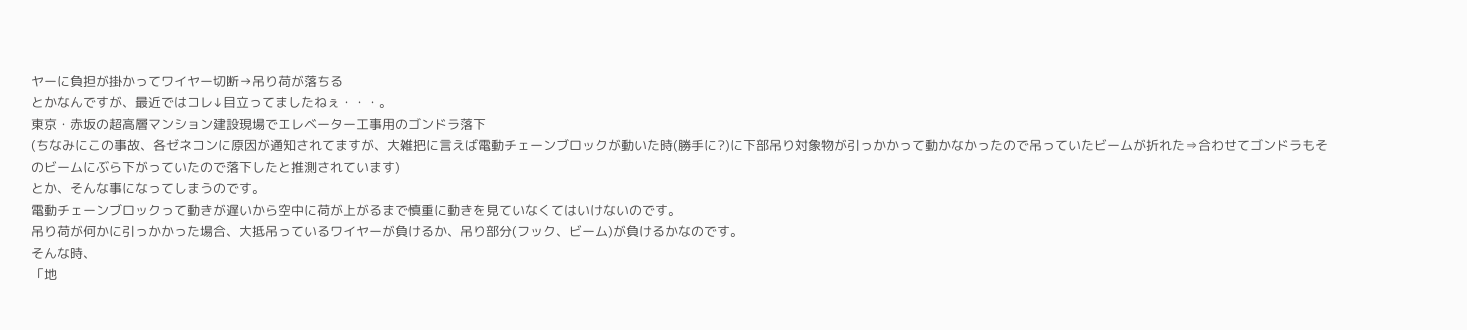ヤーに負担が掛かってワイヤー切断→吊り荷が落ちる
とかなんですが、最近ではコレ↓目立ってましたねぇ・・・。
東京・赤坂の超高層マンション建設現場でエレベーター工事用のゴンドラ落下
(ちなみにこの事故、各ゼネコンに原因が通知されてますが、大雑把に言えば電動チェーンブロックが動いた時(勝手に?)に下部吊り対象物が引っかかって動かなかったので吊っていたビームが折れた⇒合わせてゴンドラもそのビームにぶら下がっていたので落下したと推測されています)
とか、そんな事になってしまうのです。
電動チェーンブロックって動きが遅いから空中に荷が上がるまで慎重に動きを見ていなくてはいけないのです。
吊り荷が何かに引っかかった場合、大抵吊っているワイヤーが負けるか、吊り部分(フック、ビーム)が負けるかなのです。
そんな時、
「地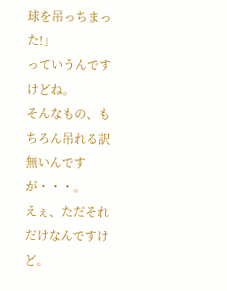球を吊っちまった!」
っていうんですけどね。
そんなもの、もちろん吊れる訳無いんですが・・・。
えぇ、ただそれだけなんですけど。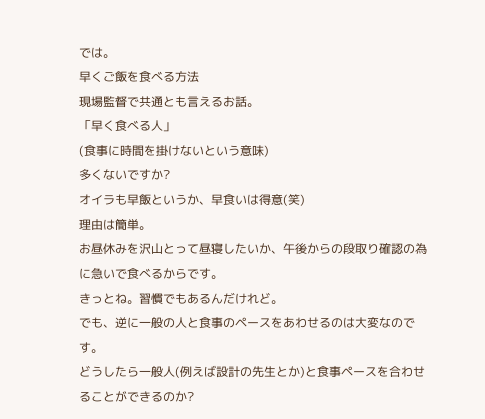では。
早くご飯を食べる方法
現場監督で共通とも言えるお話。
「早く食べる人」
(食事に時間を掛けないという意味)
多くないですか?
オイラも早飯というか、早食いは得意(笑)
理由は簡単。
お昼休みを沢山とって昼寝したいか、午後からの段取り確認の為に急いで食べるからです。
きっとね。習慣でもあるんだけれど。
でも、逆に一般の人と食事のペースをあわせるのは大変なのです。
どうしたら一般人(例えば設計の先生とか)と食事ペースを合わせることができるのか?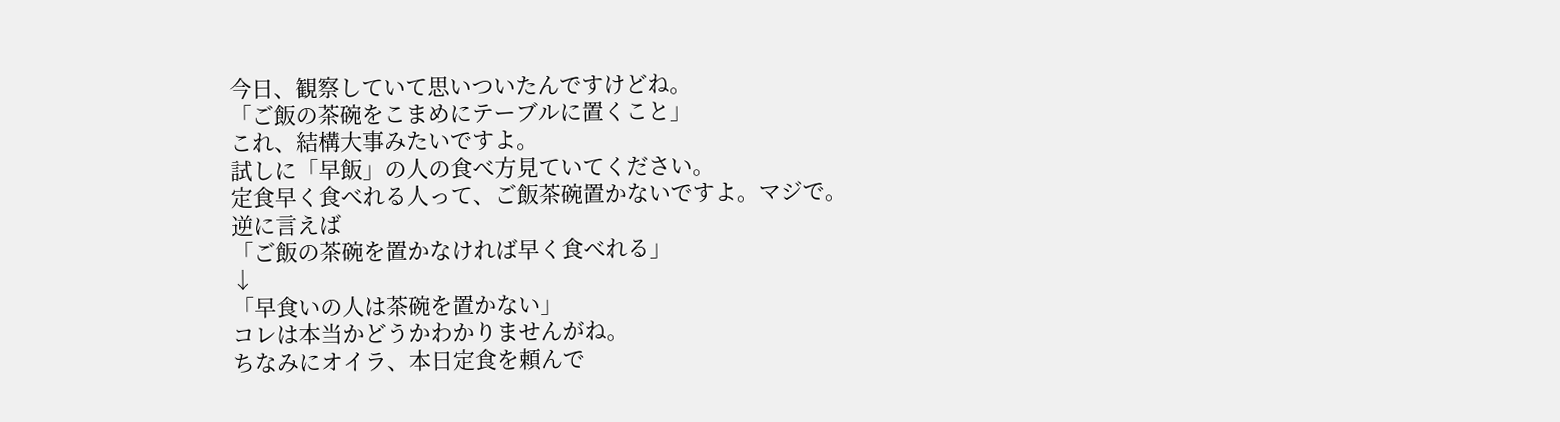今日、観察していて思いついたんですけどね。
「ご飯の茶碗をこまめにテーブルに置くこと」
これ、結構大事みたいですよ。
試しに「早飯」の人の食べ方見ていてください。
定食早く食べれる人って、ご飯茶碗置かないですよ。マジで。
逆に言えば
「ご飯の茶碗を置かなければ早く食べれる」
↓
「早食いの人は茶碗を置かない」
コレは本当かどうかわかりませんがね。
ちなみにオイラ、本日定食を頼んで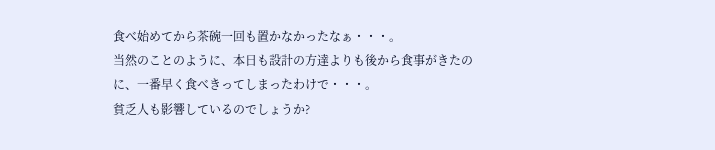食べ始めてから茶碗一回も置かなかったなぁ・・・。
当然のことのように、本日も設計の方達よりも後から食事がきたのに、一番早く食べきってしまったわけで・・・。
貧乏人も影響しているのでしょうか?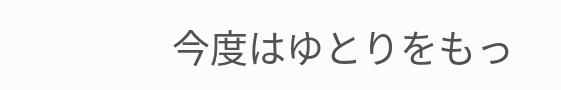今度はゆとりをもっ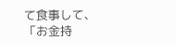て食事して、「お金持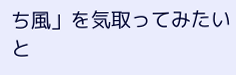ち風」を気取ってみたいと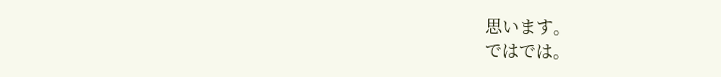思います。
ではでは。